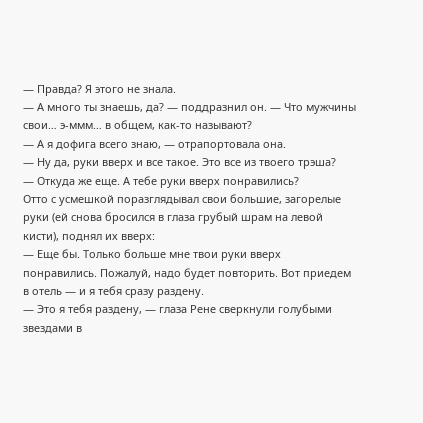— Правда? Я этого не знала.
— А много ты знаешь, да? — поддразнил он. — Что мужчины свои… э-ммм… в общем, как-то называют?
— А я дофига всего знаю, — отрапортовала она.
— Ну да, руки вверх и все такое. Это все из твоего трэша?
— Откуда же еще. А тебе руки вверх понравились?
Отто с усмешкой поразглядывал свои большие, загорелые руки (ей снова бросился в глаза грубый шрам на левой кисти), поднял их вверх:
— Еще бы. Только больше мне твои руки вверх понравились. Пожалуй, надо будет повторить. Вот приедем в отель — и я тебя сразу раздену.
— Это я тебя раздену, — глаза Рене сверкнули голубыми звездами в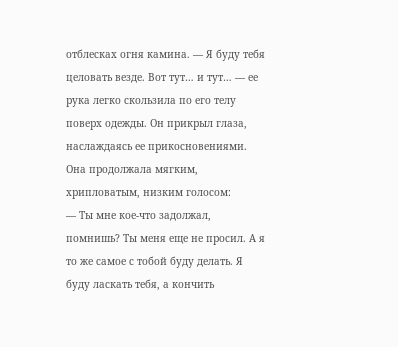отблесках огня камина. — Я буду тебя целовать везде. Вот тут… и тут… — ее рука легко скользила по его телу поверх одежды. Он прикрыл глаза, наслаждаясь ее прикосновениями. Она продолжала мягким, хрипловатым, низким голосом:
— Ты мне кое-что задолжал, помнишь? Ты меня еще не просил. А я то же самое с тобой буду делать. Я буду ласкать тебя, а кончить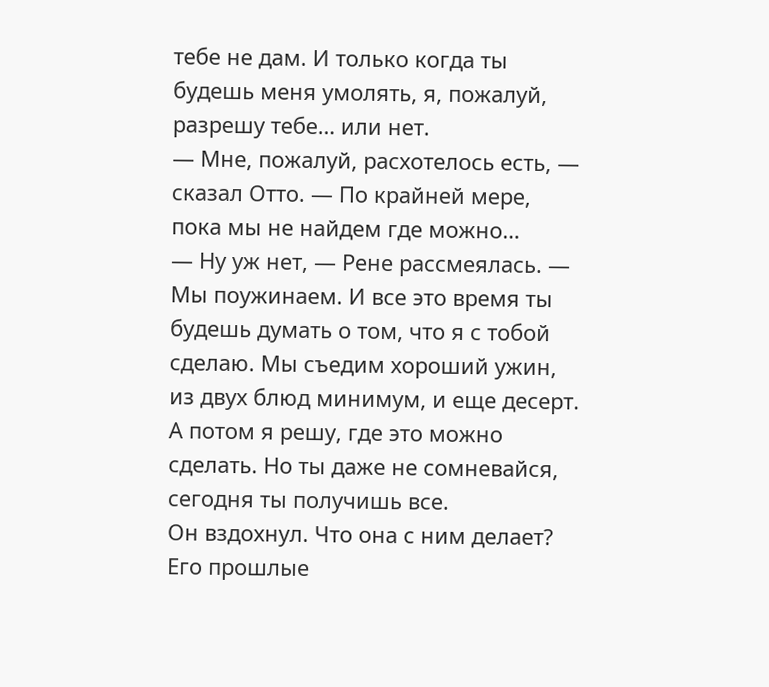тебе не дам. И только когда ты будешь меня умолять, я, пожалуй, разрешу тебе… или нет.
— Мне, пожалуй, расхотелось есть, — сказал Отто. — По крайней мере, пока мы не найдем где можно…
— Ну уж нет, — Рене рассмеялась. — Мы поужинаем. И все это время ты будешь думать о том, что я с тобой сделаю. Мы съедим хороший ужин, из двух блюд минимум, и еще десерт. А потом я решу, где это можно сделать. Но ты даже не сомневайся, сегодня ты получишь все.
Он вздохнул. Что она с ним делает? Его прошлые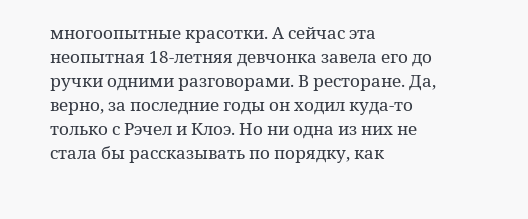многоопытные красотки. А сейчас эта неопытная 18-летняя девчонка завела его до ручки одними разговорами. В ресторане. Да, верно, за последние годы он ходил куда-то только с Рэчел и Клоэ. Но ни одна из них не стала бы рассказывать по порядку, как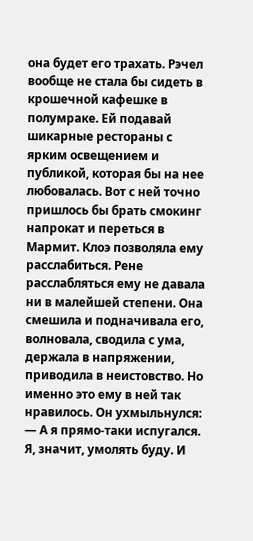она будет его трахать. Рэчел вообще не стала бы сидеть в крошечной кафешке в полумраке. Ей подавай шикарные рестораны с ярким освещением и публикой, которая бы на нее любовалась. Вот с ней точно пришлось бы брать смокинг напрокат и переться в Мармит. Клоэ позволяла ему расслабиться. Рене расслабляться ему не давала ни в малейшей степени. Она смешила и подначивала его, волновала, сводила с ума, держала в напряжении, приводила в неистовство. Но именно это ему в ней так нравилось. Он ухмыльнулся:
— А я прямо-таки испугался. Я, значит, умолять буду. И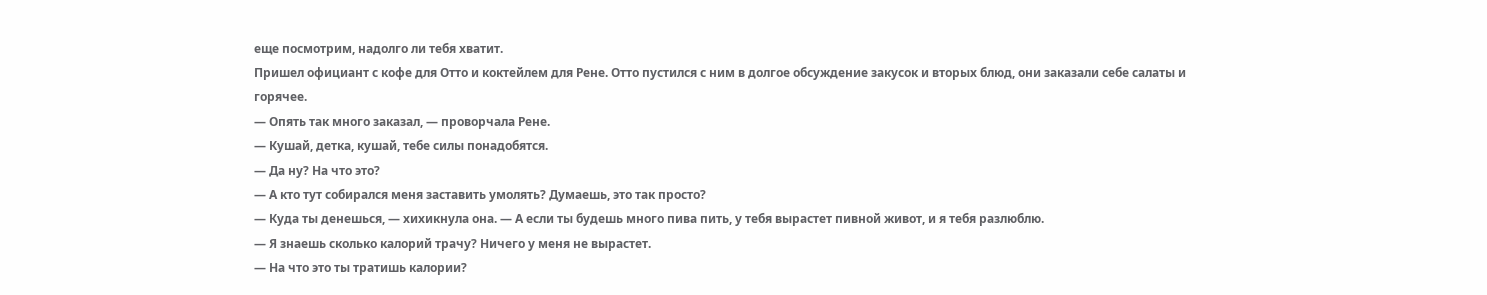еще посмотрим, надолго ли тебя хватит.
Пришел официант с кофе для Отто и коктейлем для Рене. Отто пустился с ним в долгое обсуждение закусок и вторых блюд, они заказали себе салаты и горячее.
— Опять так много заказал, — проворчала Рене.
— Кушай, детка, кушай, тебе силы понадобятся.
— Да ну? На что это?
— А кто тут собирался меня заставить умолять? Думаешь, это так просто?
— Куда ты денешься, — хихикнула она. — А если ты будешь много пива пить, у тебя вырастет пивной живот, и я тебя разлюблю.
— Я знаешь сколько калорий трачу? Ничего у меня не вырастет.
— На что это ты тратишь калории?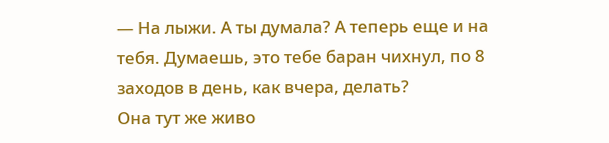— На лыжи. А ты думала? А теперь еще и на тебя. Думаешь, это тебе баран чихнул, по 8 заходов в день, как вчера, делать?
Она тут же живо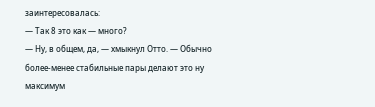заинтересовалась:
— Так 8 это как — много?
— Ну, в общем, да, — хмыкнул Отто. — Обычно более-менее стабильные пары делают это ну максимум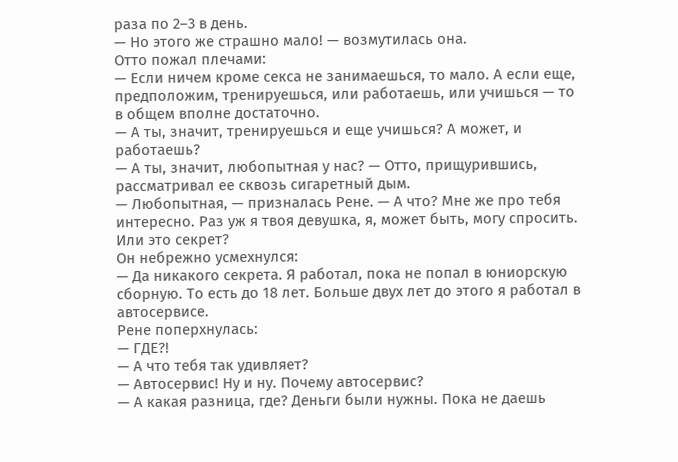раза по 2–3 в день.
— Но этого же страшно мало! — возмутилась она.
Отто пожал плечами:
— Если ничем кроме секса не занимаешься, то мало. А если еще, предположим, тренируешься, или работаешь, или учишься — то в общем вполне достаточно.
— А ты, значит, тренируешься и еще учишься? А может, и работаешь?
— А ты, значит, любопытная у нас? — Отто, прищурившись, рассматривал ее сквозь сигаретный дым.
— Любопытная, — призналась Рене. — А что? Мне же про тебя интересно. Раз уж я твоя девушка, я, может быть, могу спросить. Или это секрет?
Он небрежно усмехнулся:
— Да никакого секрета. Я работал, пока не попал в юниорскую сборную. То есть до 18 лет. Больше двух лет до этого я работал в автосервисе.
Рене поперхнулась:
— ГДЕ?!
— А что тебя так удивляет?
— Автосервис! Ну и ну. Почему автосервис?
— А какая разница, где? Деньги были нужны. Пока не даешь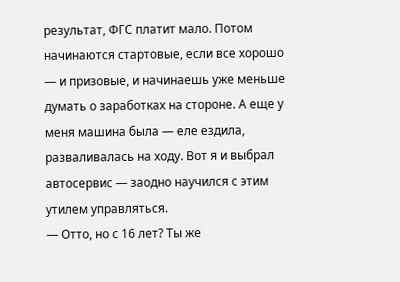результат, ФГС платит мало. Потом начинаются стартовые, если все хорошо — и призовые, и начинаешь уже меньше думать о заработках на стороне. А еще у меня машина была — еле ездила, разваливалась на ходу. Вот я и выбрал автосервис — заодно научился с этим утилем управляться.
— Отто, но с 16 лет? Ты же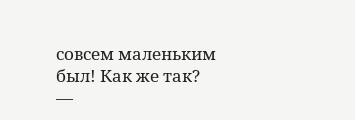совсем маленьким был! Как же так?
—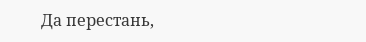Да перестань,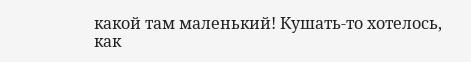какой там маленький! Кушать-то хотелось, как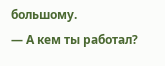большому.
— А кем ты работал?